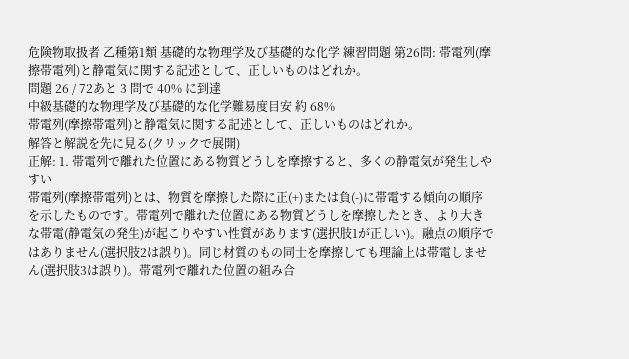危険物取扱者 乙種第1類 基礎的な物理学及び基礎的な化学 練習問題 第26問: 帯電列(摩擦帯電列)と静電気に関する記述として、正しいものはどれか。
問題 26 / 72あと 3 問で 40% に到達
中級基礎的な物理学及び基礎的な化学難易度目安 約 68%
帯電列(摩擦帯電列)と静電気に関する記述として、正しいものはどれか。
解答と解説を先に見る(クリックで展開)
正解: 1. 帯電列で離れた位置にある物質どうしを摩擦すると、多くの静電気が発生しやすい
帯電列(摩擦帯電列)とは、物質を摩擦した際に正(+)または負(-)に帯電する傾向の順序を示したものです。帯電列で離れた位置にある物質どうしを摩擦したとき、より大きな帯電(静電気の発生)が起こりやすい性質があります(選択肢1が正しい)。融点の順序ではありません(選択肢2は誤り)。同じ材質のもの同士を摩擦しても理論上は帯電しません(選択肢3は誤り)。帯電列で離れた位置の組み合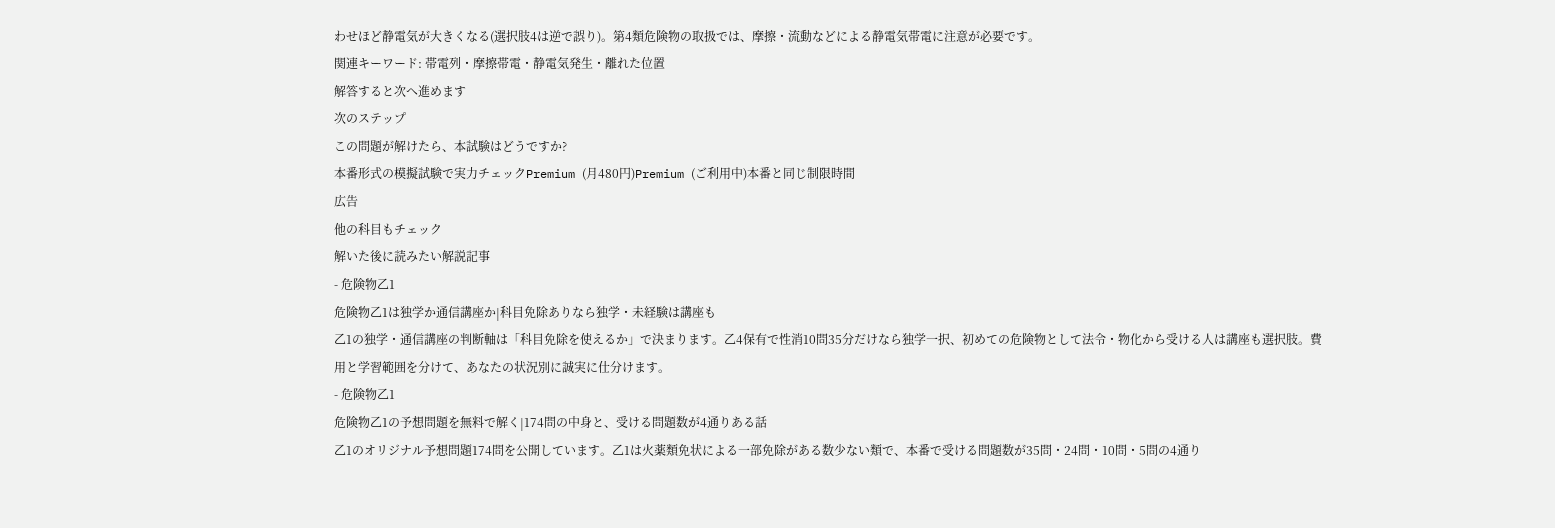わせほど静電気が大きくなる(選択肢4は逆で誤り)。第4類危険物の取扱では、摩擦・流動などによる静電気帯電に注意が必要です。
関連キーワード: 帯電列・摩擦帯電・静電気発生・離れた位置
解答すると次へ進めます
次のステップ
この問題が解けたら、本試験はどうですか?
本番形式の模擬試験で実力チェックPremium (月480円)Premium (ご利用中)本番と同じ制限時間
広告
他の科目もチェック
解いた後に読みたい解説記事
- 危険物乙1
危険物乙1は独学か通信講座か|科目免除ありなら独学・未経験は講座も
乙1の独学・通信講座の判断軸は「科目免除を使えるか」で決まります。乙4保有で性消10問35分だけなら独学一択、初めての危険物として法令・物化から受ける人は講座も選択肢。費用と学習範囲を分けて、あなたの状況別に誠実に仕分けます。
- 危険物乙1
危険物乙1の予想問題を無料で解く|174問の中身と、受ける問題数が4通りある話
乙1のオリジナル予想問題174問を公開しています。乙1は火薬類免状による一部免除がある数少ない類で、本番で受ける問題数が35問・24問・10問・5問の4通り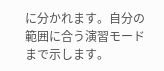に分かれます。自分の範囲に合う演習モードまで示します。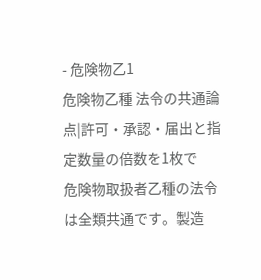- 危険物乙1
危険物乙種 法令の共通論点|許可・承認・届出と指定数量の倍数を1枚で
危険物取扱者乙種の法令は全類共通です。製造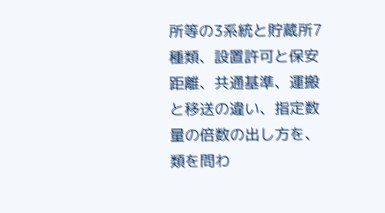所等の3系統と貯蔵所7種類、設置許可と保安距離、共通基準、運搬と移送の違い、指定数量の倍数の出し方を、類を問わ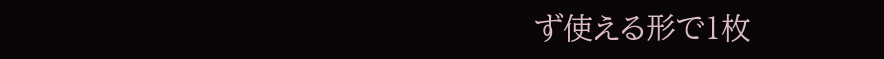ず使える形で1枚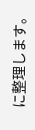に整理します。